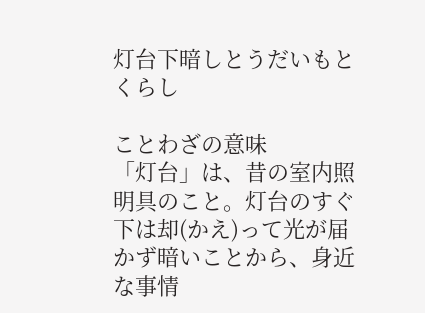灯台下暗しとうだいもとくらし

ことわざの意味
「灯台」は、昔の室内照明具のこと。灯台のすぐ下は却(かえ)って光が届かず暗いことから、身近な事情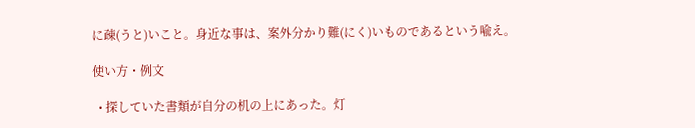に疎(うと)いこと。身近な事は、案外分かり難(にく)いものであるという喩え。

使い方・例文

  • 探していた書類が自分の机の上にあった。灯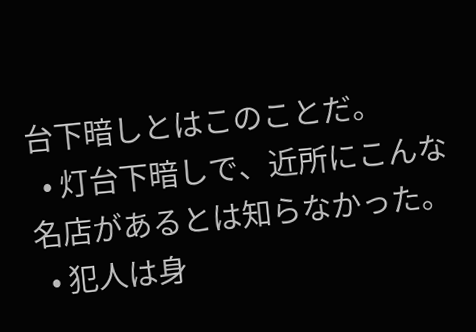台下暗しとはこのことだ。
  • 灯台下暗しで、近所にこんな名店があるとは知らなかった。
  • 犯人は身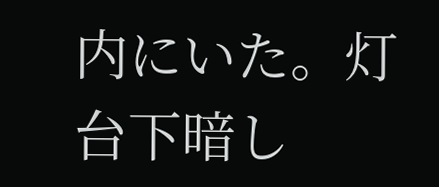内にいた。灯台下暗し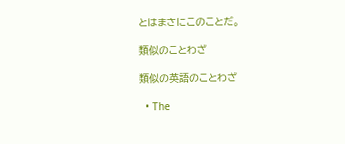とはまさにこのことだ。

類似のことわざ

類似の英語のことわざ

  • The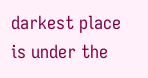darkest place is under the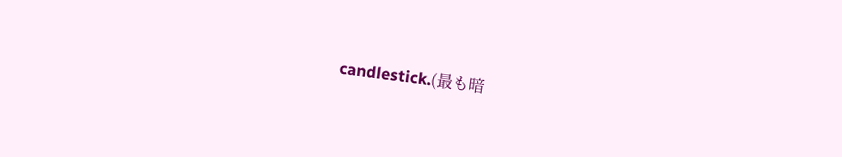candlestick.(最も暗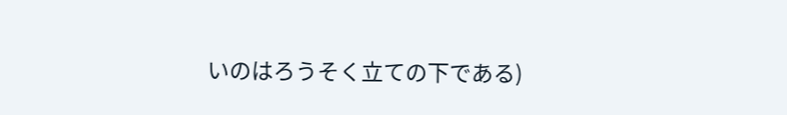いのはろうそく立ての下である)